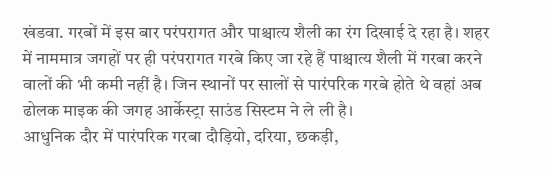खंडवा. गरबों में इस बार परंपरागत और पाश्चात्य शैली का रंग दिखाई दे रहा है। शहर में नाममात्र जगहों पर ही परंपरागत गरबे किए जा रहे हैं पाश्चात्य शैली में गरबा करने वालों की भी कमी नहीं है। जिन स्थानों पर सालों से पारंपरिक गरबे होते थे वहां अब ढोलक माइक की जगह आर्केस्ट्रा साउंड सिस्टम ने ले ली है।
आधुनिक दौर में पारंपरिक गरबा दौड़ियो, दरिया, छकड़ी,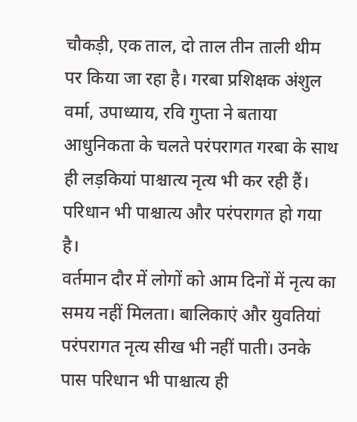चौकड़ी, एक ताल, दो ताल तीन ताली थीम पर किया जा रहा है। गरबा प्रशिक्षक अंशुल वर्मा, उपाध्याय, रवि गुप्ता ने बताया आधुनिकता के चलते परंपरागत गरबा के साथ ही लड़कियां पाश्चात्य नृत्य भी कर रही हैं। परिधान भी पाश्चात्य और परंपरागत हो गया है।
वर्तमान दौर में लोगों को आम दिनों में नृत्य का समय नहीं मिलता। बालिकाएं और युवतियां परंपरागत नृत्य सीख भी नहीं पाती। उनके पास परिधान भी पाश्चात्य ही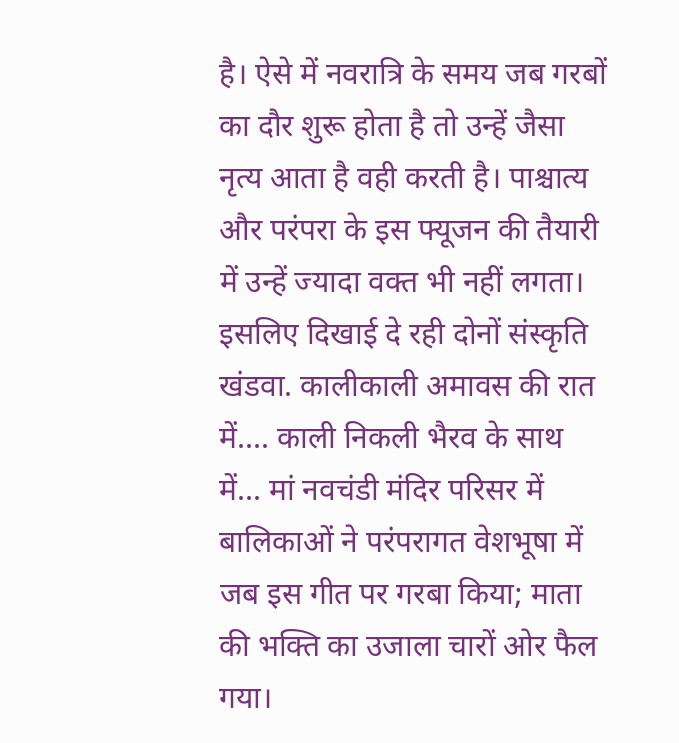है। ऐसे में नवरात्रि के समय जब गरबों का दौर शुरू होता है तो उन्हें जैसा नृत्य आता है वही करती है। पाश्चात्य और परंपरा के इस फ्यूजन की तैयारी में उन्हें ज्यादा वक्त भी नहीं लगता।
इसलिए दिखाई दे रही दोनों संस्कृति
खंडवा. कालीकाली अमावस की रात में.... काली निकली भैरव के साथ में... मां नवचंडी मंदिर परिसर में बालिकाओं ने परंपरागत वेशभूषा में जब इस गीत पर गरबा किया; माता की भक्ति का उजाला चारों ओर फैल गया।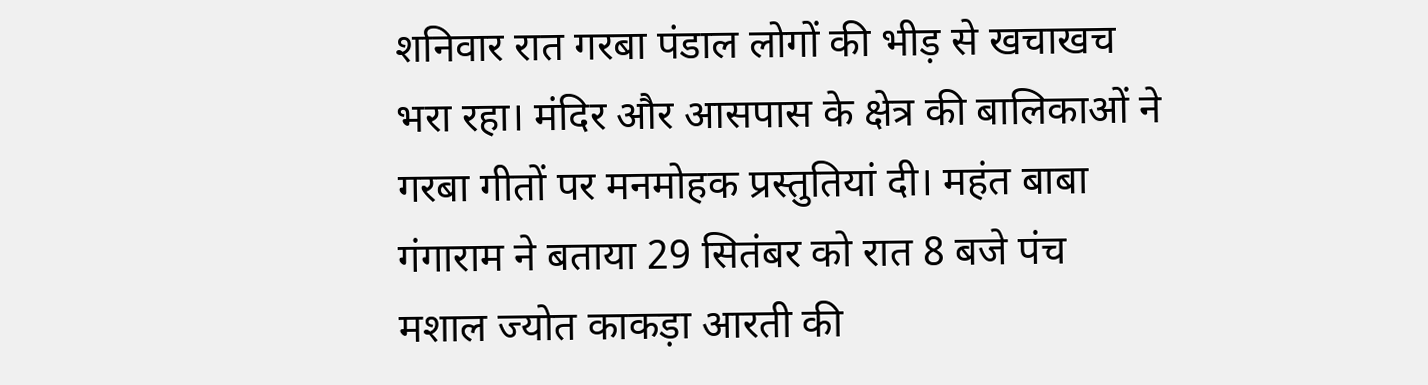शनिवार रात गरबा पंडाल लोगों की भीड़ से खचाखच भरा रहा। मंदिर और आसपास के क्षेत्र की बालिकाओं ने गरबा गीतों पर मनमोहक प्रस्तुतियां दी। महंत बाबा गंगाराम ने बताया 29 सितंबर को रात 8 बजे पंच मशाल ज्योत काकड़ा आरती की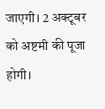जाएगी। 2 अक्टूबर को अष्टमी की पूजा होगी।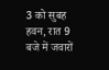3 को सुबह हवन, रात 9 बजे में जवारों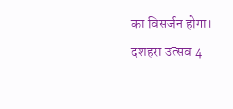का विसर्जन होगा। दशहरा उत्सव 4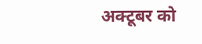अक्टूबर को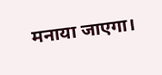मनाया जाएगा।